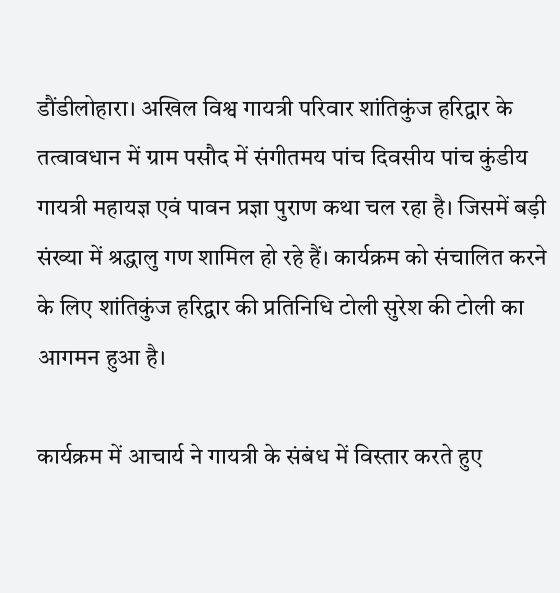डौंडीलोहारा। अखिल विश्व गायत्री परिवार शांतिकुंज हरिद्वार के तत्वावधान में ग्राम पसौद में संगीतमय पांच दिवसीय पांच कुंडीय गायत्री महायज्ञ एवं पावन प्रज्ञा पुराण कथा चल रहा है। जिसमें बड़ी संख्या में श्रद्धालु गण शामिल हो रहे हैं। कार्यक्रम को संचालित करने के लिए शांतिकुंज हरिद्वार की प्रतिनिधि टोली सुरेश की टोली का आगमन हुआ है।

कार्यक्रम में आचार्य ने गायत्री के संबंध में विस्तार करते हुए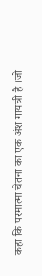कहा कि परमात्मा चेतना का एक अंश गायत्री है ।जो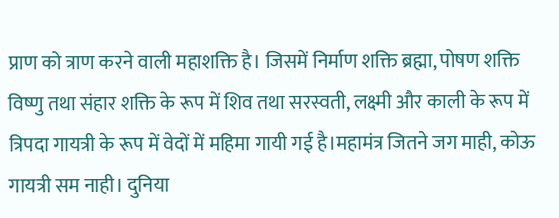प्राण को त्राण करने वाली महाशक्ति है। जिसमें निर्माण शक्ति ब्रह्मा, पोषण शक्ति विष्णु तथा संहार शक्ति के रूप में शिव तथा सरस्वती, लक्ष्मी और काली के रूप में त्रिपदा गायत्री के रूप में वेदों में महिमा गायी गई है।महामंत्र जितने जग माही, कोऊ गायत्री सम नाही। दुनिया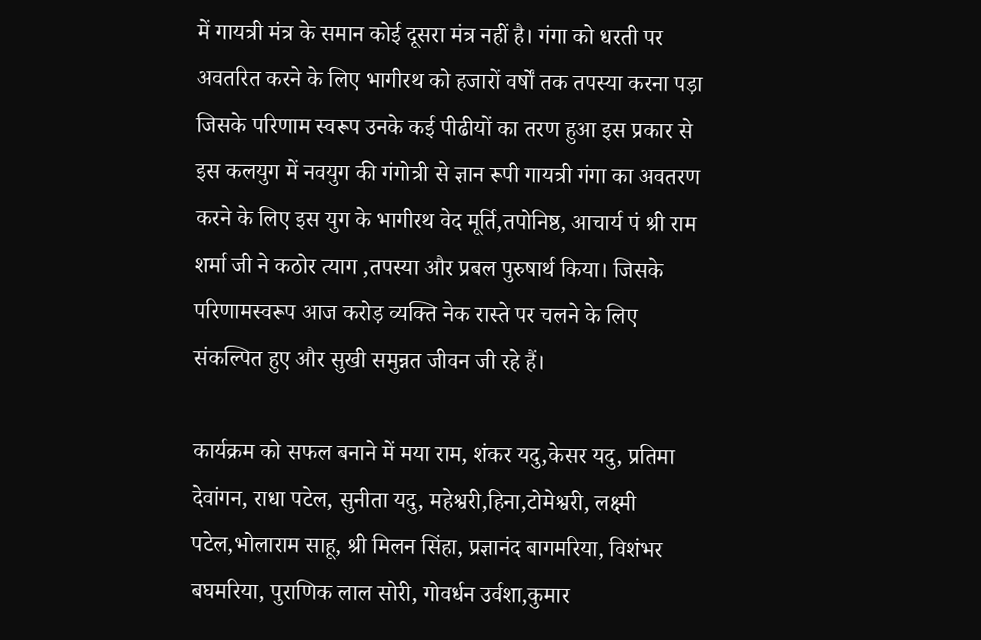में गायत्री मंत्र के समान कोई दूसरा मंत्र नहीं है। गंगा को धरती पर अवतरित करने के लिए भागीरथ को हजारों वर्षों तक तपस्या करना पड़ा जिसके परिणाम स्वरूप उनके कई पीढीयों का तरण हुआ इस प्रकार से इस कलयुग में नवयुग की गंगोत्री से ज्ञान रूपी गायत्री गंगा का अवतरण करने के लिए इस युग के भागीरथ वेद मूर्ति,तपोनिष्ठ, आचार्य पं श्री राम शर्मा जी ने कठोर त्याग ,तपस्या और प्रबल पुरुषार्थ किया। जिसके परिणामस्वरूप आज करोड़ व्यक्ति नेक रास्ते पर चलने के लिए संकल्पित हुए और सुखी समुन्नत जीवन जी रहे हैं।

कार्यक्रम को सफल बनाने में मया राम, शंकर यदु,केसर यदु, प्रतिमा देवांगन, राधा पटेल, सुनीता यदु, महेश्वरी,हिना,टोमेश्वरी, लक्ष्मी पटेल,भोलाराम साहू, श्री मिलन सिंहा, प्रज्ञानंद बागमरिया, विशंभर बघमरिया, पुराणिक लाल सोरी, गोवर्धन उर्वशा,कुमार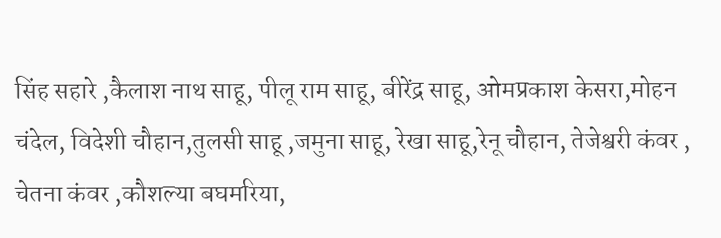सिंह सहारे ,कैलाश नाथ साहू, पीलू राम साहू, बीरेंद्र साहू, ओमप्रकाश केसरा,मोहन चंदेल, विदेशी चौहान,तुलसी साहू ,जमुना साहू, रेखा साहू,रेनू चौहान, तेजेश्वरी कंवर , चेतना कंवर ,कौशल्या बघमरिया,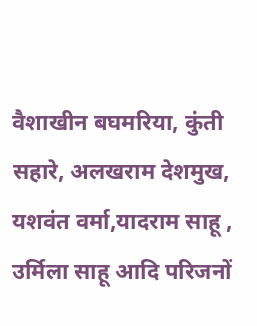वैशाखीन बघमरिया, कुंती सहारे, अलखराम देशमुख, यशवंत वर्मा,यादराम साहू , उर्मिला साहू आदि परिजनों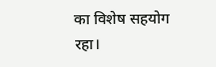का विशेष सहयोग रहा।